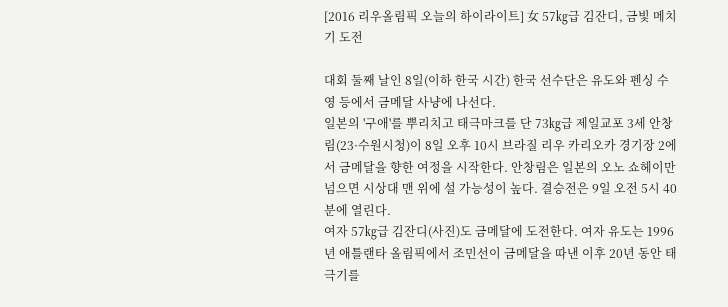[2016 리우올림픽 오늘의 하이라이트] 女 57㎏급 김잔디, 금빛 메치기 도전

대회 둘째 날인 8일(이하 한국 시간) 한국 선수단은 유도와 펜싱 수영 등에서 금메달 사냥에 나선다.
일본의 '구애'를 뿌리치고 태극마크를 단 73㎏급 제일교포 3세 안창림(23·수원시청)이 8일 오후 10시 브라질 리우 카리오카 경기장 2에서 금메달을 향한 여정을 시작한다. 안창림은 일본의 오노 쇼헤이만 넘으면 시상대 맨 위에 설 가능성이 높다. 결승전은 9일 오전 5시 40분에 열린다.
여자 57㎏급 김잔디(사진)도 금메달에 도전한다. 여자 유도는 1996년 애틀랜타 올림픽에서 조민선이 금메달을 따낸 이후 20년 동안 태극기를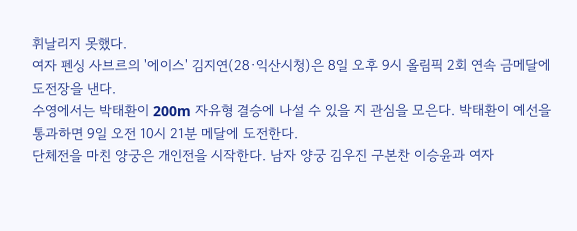휘날리지 못했다.
여자 펜싱 사브르의 '에이스' 김지연(28·익산시청)은 8일 오후 9시 올림픽 2회 연속 금메달에 도전장을 낸다.
수영에서는 박태환이 200m 자유형 결승에 나설 수 있을 지 관심을 모은다. 박태환이 예선을 통과하면 9일 오전 10시 21분 메달에 도전한다.
단체전을 마친 양궁은 개인전을 시작한다. 남자 양궁 김우진 구본찬 이승윤과 여자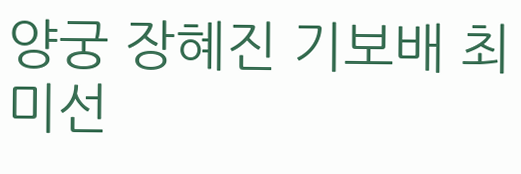양궁 장혜진 기보배 최미선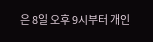은 8일 오후 9시부터 개인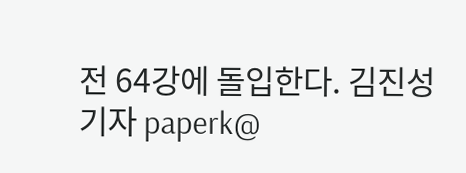전 64강에 돌입한다. 김진성 기자 paperk@